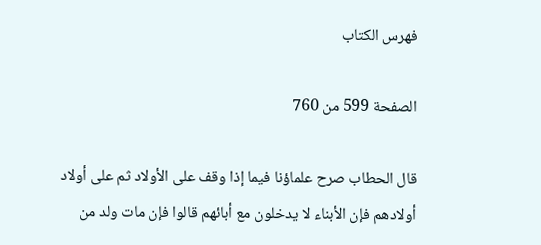فهرس الكتاب

الصفحة 599 من 760

قال الحطاب صرح علماؤنا فيما إذا وقف على الأولاد ثم على أولاد أولادهم فإن الأبناء لا يدخلون مع أبائهم قالوا فإن مات ولد من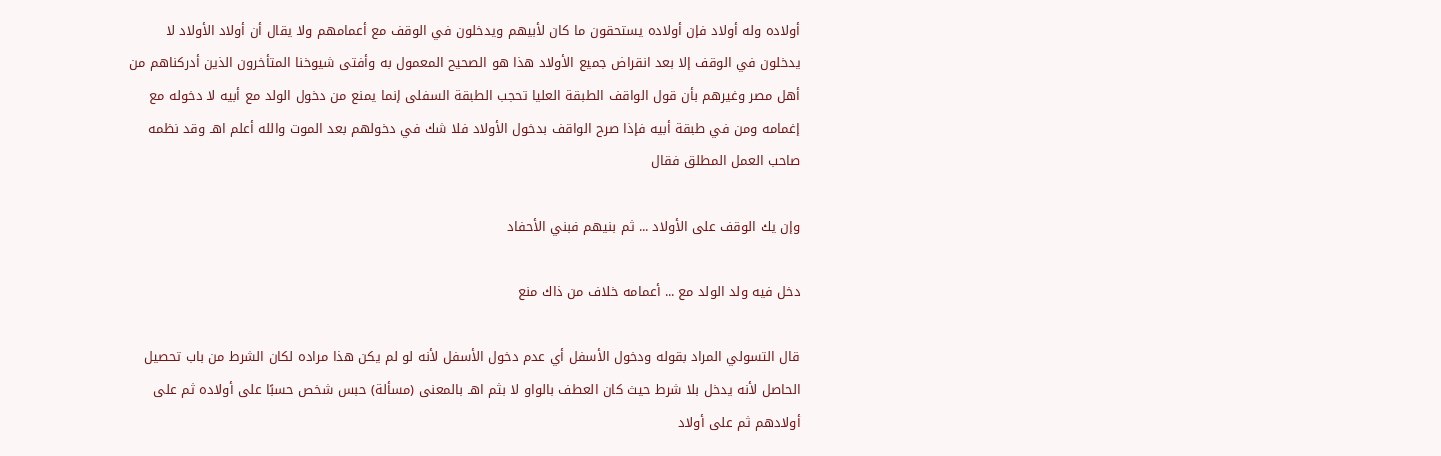أولاده وله أولاد فإن أولاده يستحقون ما كان لأبيهم ويدخلون في الوقف مع أعمامهم ولا يقال أن أولاد الأولاد لا يدخلون في الوقف إلا بعد انقراض جميع الأولاد هذا هو الصحيح المعمول به وأفتى شيوخنا المتأخرون الذين أدركناهم من أهل مصر وغيرهم بأن قول الواقف الطبقة العليا تحجب الطبقة السفلى إنما يمنع من دخول الولد مع أبيه لا دخوله مع إغمامه ومن في طبقة أبيه فإذا صرح الواقف بدخول الأولاد فلا شك في دخولهم بعد الموت والله أعلم اهـ وقد نظمه صاحب العمل المطلق فقال

وإن يك الوقف على الأولاد ... ثم بنيهم فبني الأحفاد

دخل فيه ولد الولد مع ... أعمامه خلاف من ذاك منع

قال التسولي المراد بقوله ودخول الأسفل أي عدم دخول الأسفل لأنه لو لم يكن هذا مراده لكان الشرط من باب تحصيل الحاصل لأنه يدخل بلا شرط حيث كان العطف بالواو لا بثم اهـ بالمعنى (مسألة) حبس شخص حسبًا على أولاده ثم على أولادهم ثم على أولاد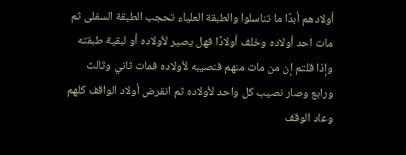أولادهم أبدًا ما تناسلوا والطبقة العلياء تحجب الطبقة السفلى ثم مات احد أولاده وخلف أولادًا فهل يصير لأولاده أو لبقية طبقته وإذا قلتم إن من مات منهم فنصيبه لأولاده فمات ثاني وثالث ورابع وصار نصيب كل واحد لأولاده ثم انقرض أولاد الواقف كلهم وعاد الوقف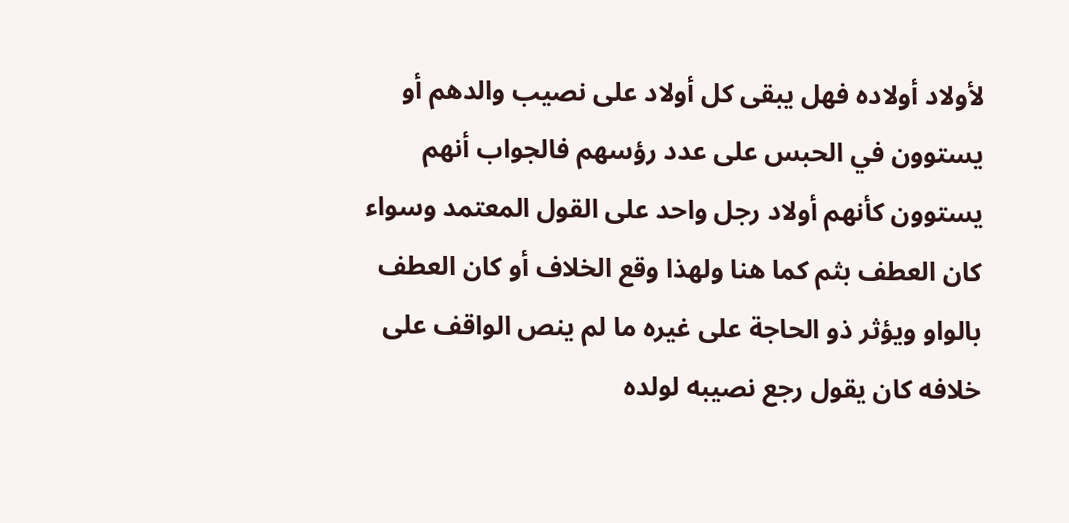لأولاد أولاده فهل يبقى كل أولاد على نصيب والدهم أو يستوون في الحبس على عدد رؤسهم فالجواب أنهم يستوون كأنهم أولاد رجل واحد على القول المعتمد وسواء كان العطف بثم كما هنا ولهذا وقع الخلاف أو كان العطف بالواو ويؤثر ذو الحاجة على غيره ما لم ينص الواقف على خلافه كان يقول رجع نصيبه لولده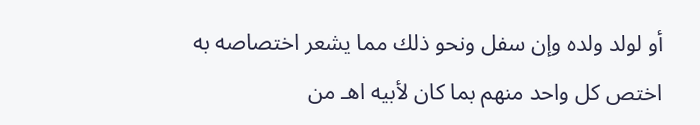أو لولد ولده وإن سفل ونحو ذلك مما يشعر اختصاصه به اختص كل واحد منهم بما كان لأبيه اهـ من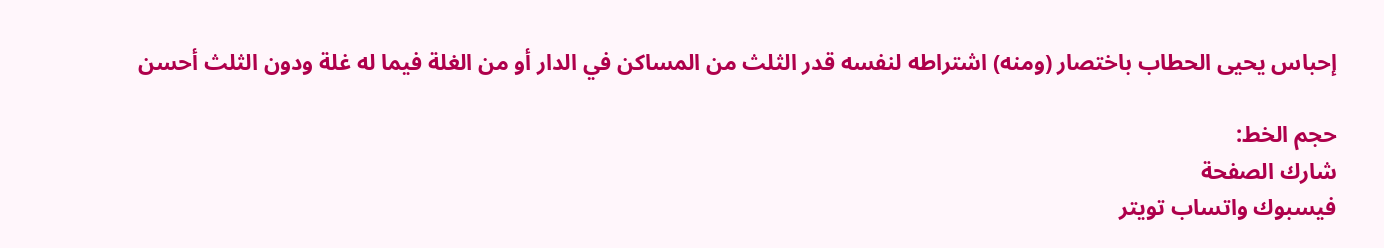إحباس يحيى الحطاب باختصار (ومنه) اشتراطه لنفسه قدر الثلث من المساكن في الدار أو من الغلة فيما له غلة ودون الثلث أحسن

حجم الخط:
شارك الصفحة
فيسبوك واتساب تويتر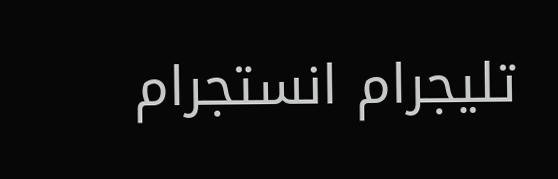تليجرام انستجرام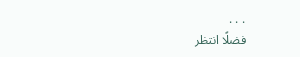. . .
فضلًا انتظر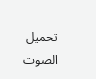تحميل الصوت